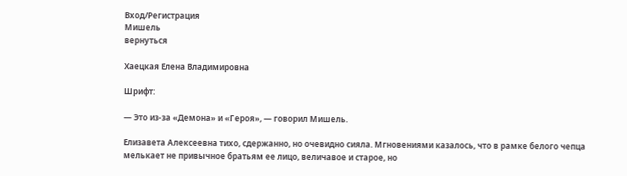Вход/Регистрация
Мишель
вернуться

Хаецкая Елена Владимировна

Шрифт:

— Это из-за «Демона» и «Героя», — говорил Мишель.

Елизавета Алексеевна тихо, сдержанно, но очевидно сияла. Мгновениями казалось, что в рамке белого чепца мелькает не привычное братьям ее лицо, величавое и старое, но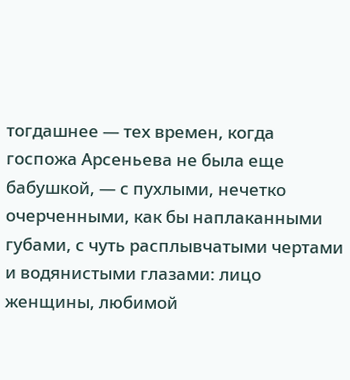тогдашнее — тех времен, когда госпожа Арсеньева не была еще бабушкой, — с пухлыми, нечетко очерченными, как бы наплаканными губами, с чуть расплывчатыми чертами и водянистыми глазами: лицо женщины, любимой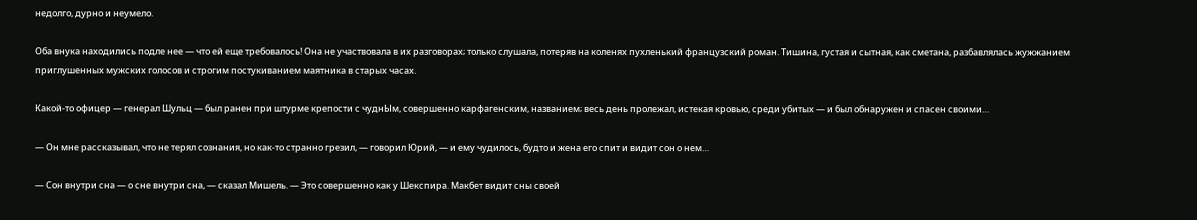недолго, дурно и неумело.

Оба внука находились подле нее — что ей еще требовалось! Она не участвовала в их разговорах; только слушала, потеряв на коленях пухленький французский роман. Тишина, густая и сытная, как сметана, разбавлялась жужжанием приглушенных мужских голосов и строгим постукиванием маятника в старых часах.

Какой-то офицер — генерал Шульц — был ранен при штурме крепости с чуднЫм, совершенно карфагенским, названием; весь день пролежал, истекая кровью, среди убитых — и был обнаружен и спасен своими…

— Он мне рассказывал, что не терял сознания, но как-то странно грезил, — говорил Юрий, — и ему чудилось, будто и жена его спит и видит сон о нем…

— Сон внутри сна — о сне внутри сна, — сказал Мишель. — Это совершенно как у Шекспира. Макбет видит сны своей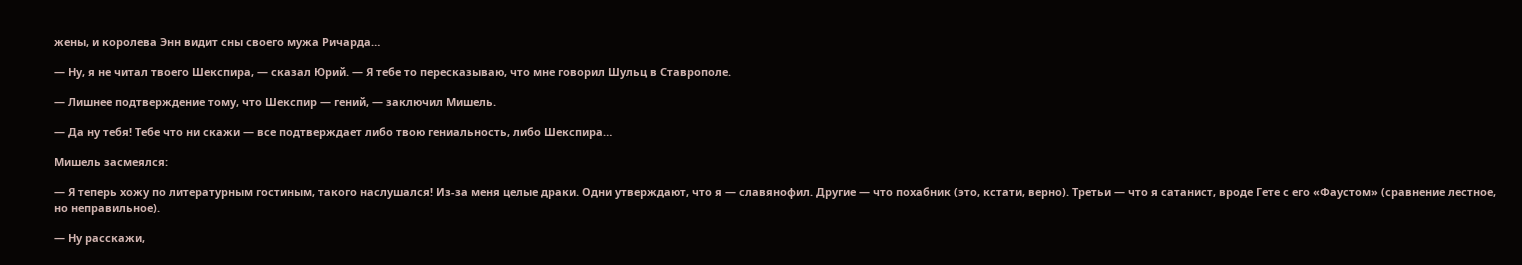жены, и королева Энн видит сны своего мужа Ричарда…

— Ну, я не читал твоего Шекспира, — сказал Юрий. — Я тебе то пересказываю, что мне говорил Шульц в Ставрополе.

— Лишнее подтверждение тому, что Шекспир — гений, — заключил Мишель.

— Да ну тебя! Тебе что ни скажи — все подтверждает либо твою гениальность, либо Шекспира…

Мишель засмеялся:

— Я теперь хожу по литературным гостиным, такого наслушался! Из-за меня целые драки. Одни утверждают, что я — славянофил. Другие — что похабник (это, кстати, верно). Третьи — что я сатанист, вроде Гете с его «Фаустом» (сравнение лестное, но неправильное).

— Ну расскажи,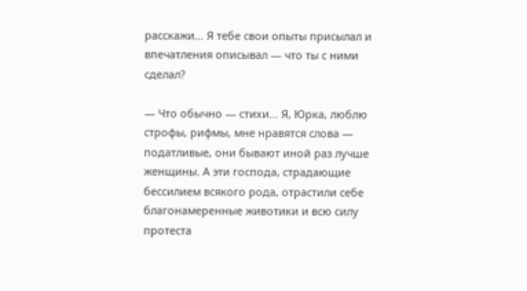расскажи… Я тебе свои опыты присылал и впечатления описывал — что ты с ними сделал?

— Что обычно — стихи… Я, Юрка, люблю строфы, рифмы, мне нравятся слова — податливые, они бывают иной раз лучше женщины. А эти господа, страдающие бессилием всякого рода, отрастили себе благонамеренные животики и всю силу протеста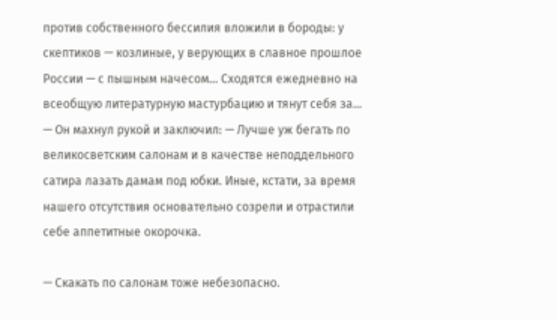против собственного бессилия вложили в бороды: у скептиков — козлиные, у верующих в славное прошлое России — с пышным начесом… Сходятся ежедневно на всеобщую литературную мастурбацию и тянут себя за… — Он махнул рукой и заключил: — Лучше уж бегать по великосветским салонам и в качестве неподдельного сатира лазать дамам под юбки. Иные, кстати, за время нашего отсутствия основательно созрели и отрастили себе аппетитные окорочка.

— Скакать по салонам тоже небезопасно.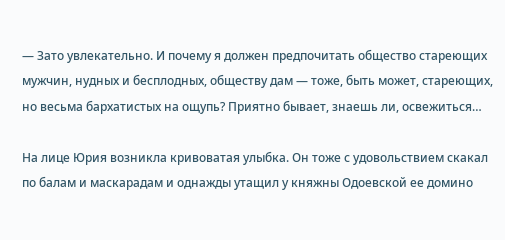— Зато увлекательно. И почему я должен предпочитать общество стареющих мужчин, нудных и бесплодных, обществу дам — тоже, быть может, стареющих, но весьма бархатистых на ощупь? Приятно бывает, знаешь ли, освежиться…

На лице Юрия возникла кривоватая улыбка. Он тоже с удовольствием скакал по балам и маскарадам и однажды утащил у княжны Одоевской ее домино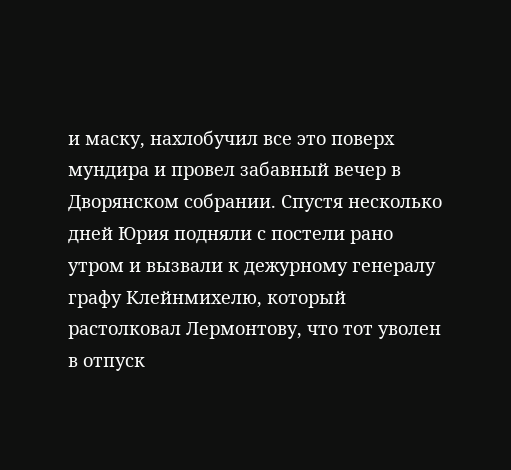и маску, нахлобучил все это поверх мундира и провел забавный вечер в Дворянском собрании. Спустя несколько дней Юрия подняли с постели рано утром и вызвали к дежурному генералу графу Клейнмихелю, который растолковал Лермонтову, что тот уволен в отпуск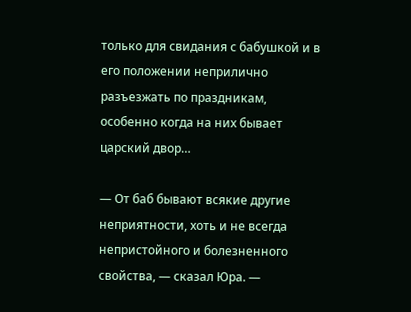только для свидания с бабушкой и в его положении неприлично разъезжать по праздникам, особенно когда на них бывает царский двор…

— От баб бывают всякие другие неприятности, хоть и не всегда непристойного и болезненного свойства, — сказал Юра. —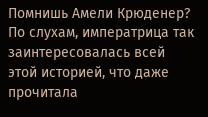Помнишь Амели Крюденер? По слухам, императрица так заинтересовалась всей этой историей, что даже прочитала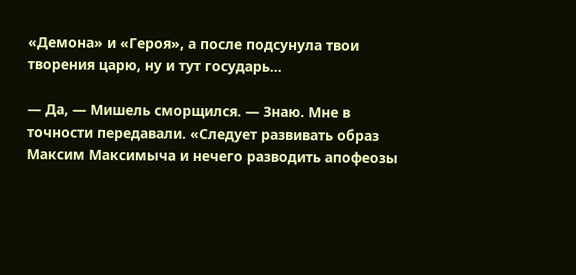«Демона» и «Героя», а после подсунула твои творения царю, ну и тут государь…

— Да, — Мишель сморщился. — Знаю. Мне в точности передавали. «Следует развивать образ Максим Максимыча и нечего разводить апофеозы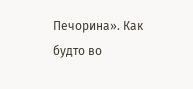Печорина». Как будто во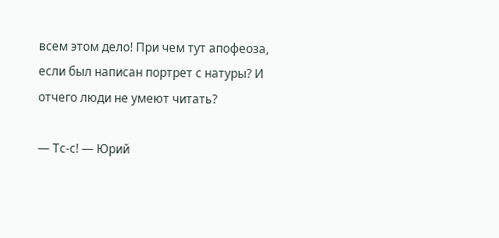всем этом дело! При чем тут апофеоза, если был написан портрет с натуры? И отчего люди не умеют читать?

— Тс-с! — Юрий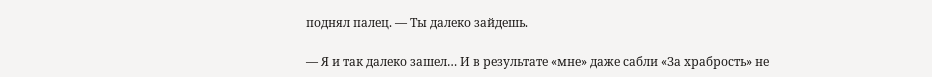поднял палец. — Ты далеко зайдешь.

— Я и так далеко зашел… И в результате «мне» даже сабли «За храбрость» не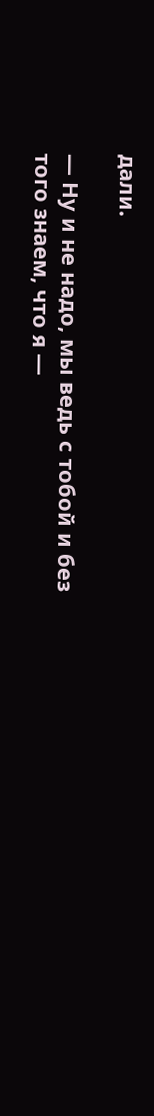дали.

— Ну и не надо, мы ведь с тобой и без того знаем, что я —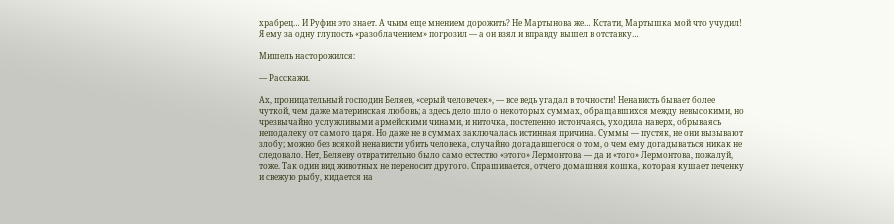храбрец… И Руфин это знает. А чьим еще мнением дорожить? Не Мартынова же… Кстати, Мартышка мой что учудил! Я ему за одну глупость «разоблачением» погрозил — а он взял и вправду вышел в отставку…

Мишель насторожился:

— Расскажи.

Ах, проницательный господин Беляев, «серый человечек», — все ведь угадал в точности! Ненависть бывает более чуткой, чем даже материнская любовь; а здесь дело шло о некоторых суммах, обращавшихся между невысокими, но чрезвычайно услужливыми армейскими чинами, и ниточка, постепенно истончаясь, уходила наверх, обрываясь неподалеку от самого царя. Но даже не в суммах заключалась истинная причина. Суммы — пустяк, не они вызывают злобу; можно без всякой ненависти убить человека, случайно догадавшегося о том, о чем ему догадываться никак не следовало. Нет, Беляеву отвратительно было само естество «этого» Лермонтова — да и «того» Лермонтова, пожалуй, тоже. Так один вид животных не переносит другого. Спрашивается, отчего домашняя кошка, которая кушает печенку и свежую рыбу, кидается на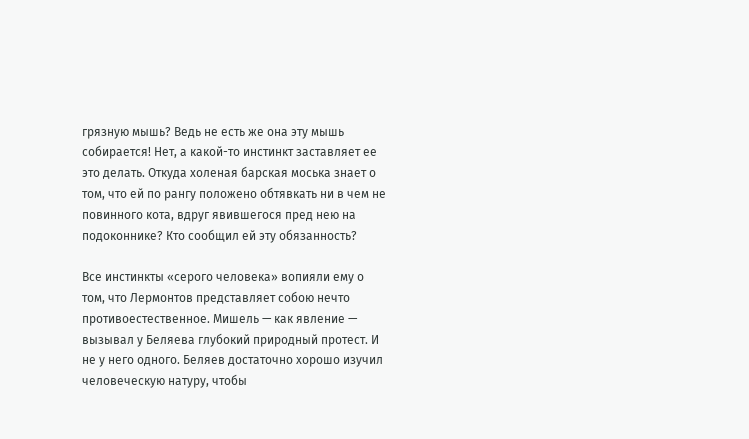грязную мышь? Ведь не есть же она эту мышь собирается! Нет, а какой-то инстинкт заставляет ее это делать. Откуда холеная барская моська знает о том, что ей по рангу положено обтявкать ни в чем не повинного кота, вдруг явившегося пред нею на подоконнике? Кто сообщил ей эту обязанность?

Все инстинкты «серого человека» вопияли ему о том, что Лермонтов представляет собою нечто противоестественное. Мишель — как явление — вызывал у Беляева глубокий природный протест. И не у него одного. Беляев достаточно хорошо изучил человеческую натуру, чтобы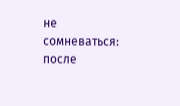не сомневаться: после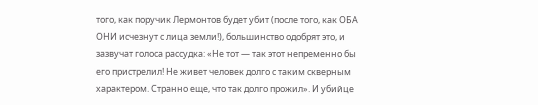того, как поручик Лермонтов будет убит (после того, как ОБА ОНИ исчезнут с лица земли!), большинство одобрят это, и зазвучат голоса рассудка: «Не тот — так этот непременно бы его пристрелил! Не живет человек долго с таким скверным характером. Странно еще, что так долго прожил». И убийце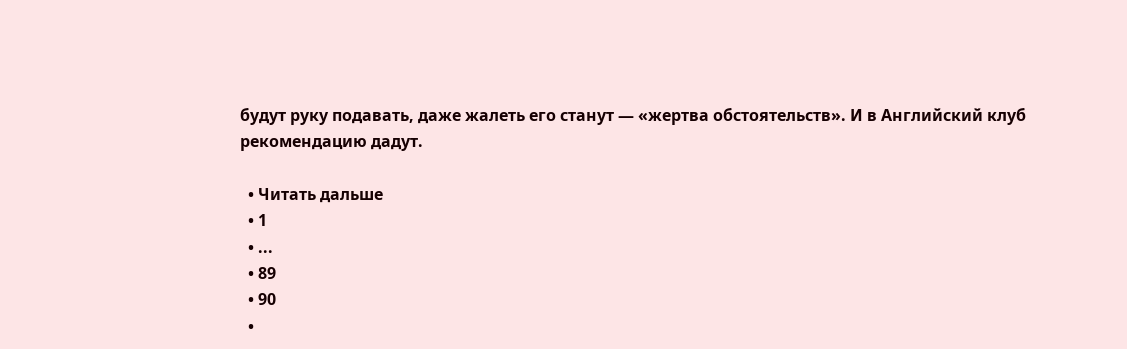будут руку подавать, даже жалеть его станут — «жертва обстоятельств». И в Английский клуб рекомендацию дадут.

  • Читать дальше
  • 1
  • ...
  • 89
  • 90
  •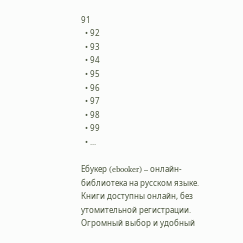91
  • 92
  • 93
  • 94
  • 95
  • 96
  • 97
  • 98
  • 99
  • ...

Ебукер (ebooker) – онлайн-библиотека на русском языке. Книги доступны онлайн, без утомительной регистрации. Огромный выбор и удобный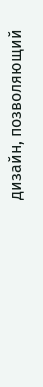дизайн, позволяющий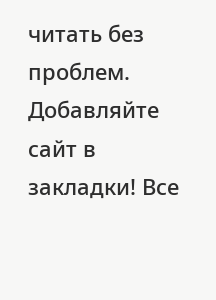читать без проблем. Добавляйте сайт в закладки! Все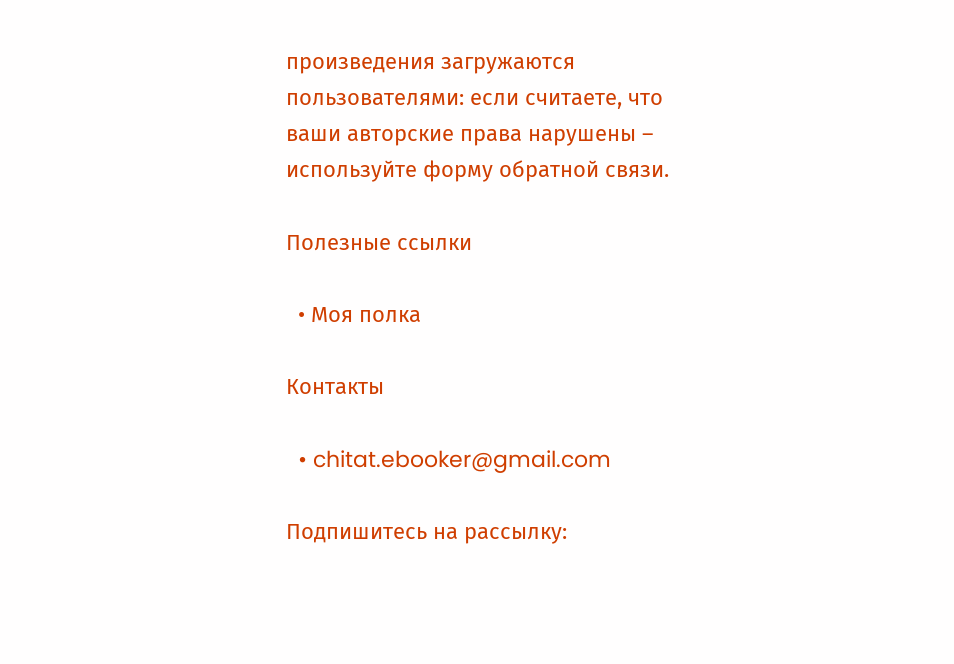произведения загружаются пользователями: если считаете, что ваши авторские права нарушены – используйте форму обратной связи.

Полезные ссылки

  • Моя полка

Контакты

  • chitat.ebooker@gmail.com

Подпишитесь на рассылку: